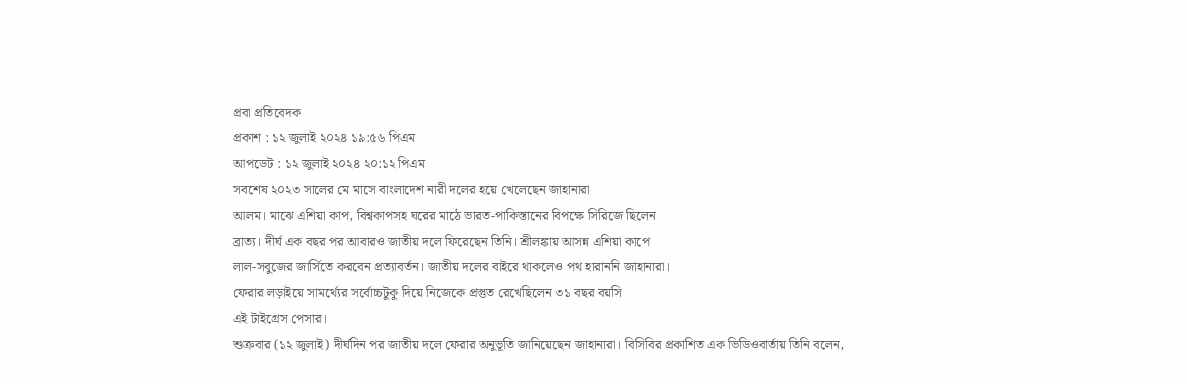প্রবা প্রতিবেদক
প্রকাশ : ১২ জুলাই ২০২৪ ১৯:৫৬ পিএম
আপডেট : ১২ জুলাই ২০২৪ ২০:১২ পিএম
সবশেষ ২০২৩ সালের মে মাসে বাংলাদেশ নারী দলের হয়ে খেলেছেন জাহানারা
আলম। মাঝে এশিয়া কাপ, বিশ্বকাপসহ ঘরের মাঠে ভারত-পাকিস্তানের বিপক্ষে সিরিজে ছিলেন
ব্রাত্য। দীর্ঘ এক বছর পর আবারও জাতীয় দলে ফিরেছেন তিনি। শ্রীলঙ্কায় আসন্ন এশিয়া কাপে
লাল-সবুজের জার্সিতে করবেন প্রত্যাবর্তন। জাতীয় দলের বাইরে থাকলেও পথ হারাননি জাহানারা।
ফেরার লড়াইয়ে সামর্থ্যের সর্বোচ্চটুকু দিয়ে নিজেকে প্রস্তুত রেখেছিলেন ৩১ বছর বয়সি
এই টাইগ্রেস পেসার।
শুক্রবার (১২ জুলাই) দীর্ঘদিন পর জাতীয় দলে ফেরার অনুভূতি জানিয়েছেন জাহানারা। বিসিবির প্রকাশিত এক ভিডিওবার্তায় তিনি বলেন,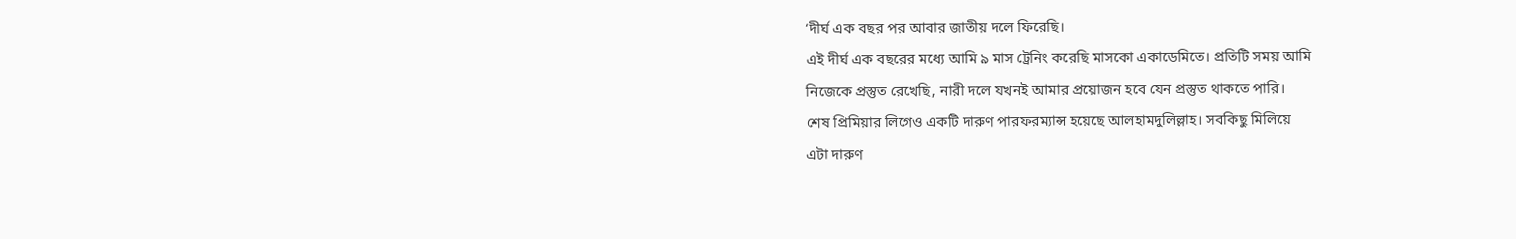‘দীর্ঘ এক বছর পর আবার জাতীয় দলে ফিরেছি।
এই দীর্ঘ এক বছরের মধ্যে আমি ৯ মাস ট্রেনিং করেছি মাসকো একাডেমিতে। প্রতিটি সময় আমি
নিজেকে প্রস্তুত রেখেছি, নারী দলে যখনই আমার প্রয়োজন হবে যেন প্রস্তুত থাকতে পারি।
শেষ প্রিমিয়ার লিগেও একটি দারুণ পারফরম্যান্স হয়েছে আলহামদুলিল্লাহ। সবকিছু মিলিয়ে
এটা দারুণ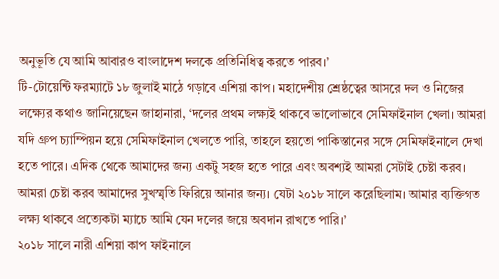অনুভূতি যে আমি আবারও বাংলাদেশ দলকে প্রতিনিধিত্ব করতে পারব।’
টি-টোয়েন্টি ফরম্যাটে ১৮ জুলাই মাঠে গড়াবে এশিয়া কাপ। মহাদেশীয় শ্রেষ্ঠত্বের আসরে দল ও নিজের লক্ষ্যের কথাও জানিয়েছেন জাহানারা, ‘দলের প্রথম লক্ষ্যই থাকবে ভালোভাবে সেমিফাইনাল খেলা। আমরা যদি গ্রুপ চ্যাম্পিয়ন হয়ে সেমিফাইনাল খেলতে পারি, তাহলে হয়তো পাকিস্তানের সঙ্গে সেমিফাইনালে দেখা হতে পারে। এদিক থেকে আমাদের জন্য একটু সহজ হতে পারে এবং অবশ্যই আমরা সেটাই চেষ্টা করব। আমরা চেষ্টা করব আমাদের সুখস্মৃতি ফিরিয়ে আনার জন্য। যেটা ২০১৮ সালে করেছিলাম। আমার ব্যক্তিগত লক্ষ্য থাকবে প্রত্যেকটা ম্যাচে আমি যেন দলের জয়ে অবদান রাখতে পারি।’
২০১৮ সালে নারী এশিয়া কাপ ফাইনালে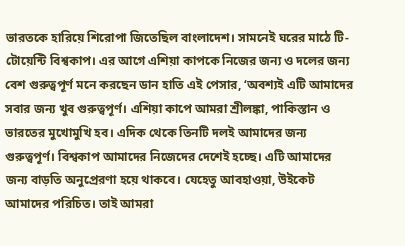ভারতকে হারিয়ে শিরোপা জিতেছিল বাংলাদেশ। সামনেই ঘরের মাঠে টি-টোয়েন্টি বিশ্বকাপ। এর আগে এশিয়া কাপকে নিজের জন্য ও দলের জন্য বেশ গুরুত্বপূর্ণ মনে করছেন ডান হাতি এই পেসার, ‘অবশ্যই এটি আমাদের সবার জন্য খুব গুরুত্বপূর্ণ। এশিয়া কাপে আমরা শ্রীলঙ্কা, পাকিস্তান ও ভারতের মুখোমুখি হব। এদিক থেকে তিনটি দলই আমাদের জন্য গুরুত্বপূর্ণ। বিশ্বকাপ আমাদের নিজেদের দেশেই হচ্ছে। এটি আমাদের জন্য বাড়তি অনুপ্রেরণা হয়ে থাকবে। যেহেতু আবহাওয়া, উইকেট আমাদের পরিচিত। তাই আমরা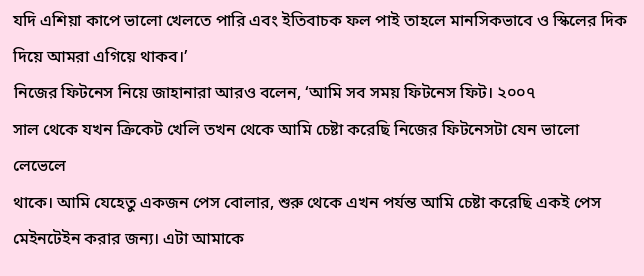যদি এশিয়া কাপে ভালো খেলতে পারি এবং ইতিবাচক ফল পাই তাহলে মানসিকভাবে ও স্কিলের দিক দিয়ে আমরা এগিয়ে থাকব।’
নিজের ফিটনেস নিয়ে জাহানারা আরও বলেন, ‘আমি সব সময় ফিটনেস ফিট। ২০০৭
সাল থেকে যখন ক্রিকেট খেলি তখন থেকে আমি চেষ্টা করেছি নিজের ফিটনেসটা যেন ভালো লেভেলে
থাকে। আমি যেহেতু একজন পেস বোলার, শুরু থেকে এখন পর্যন্ত আমি চেষ্টা করেছি একই পেস
মেইনটেইন করার জন্য। এটা আমাকে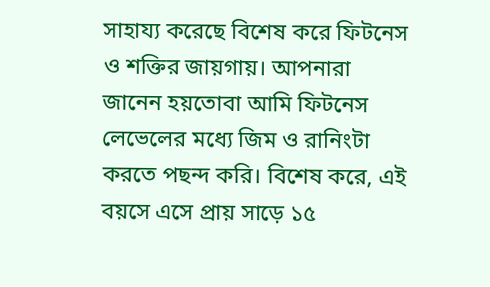সাহায্য করেছে বিশেষ করে ফিটনেস ও শক্তির জায়গায়। আপনারা
জানেন হয়তোবা আমি ফিটনেস লেভেলের মধ্যে জিম ও রানিংটা করতে পছন্দ করি। বিশেষ করে, এই
বয়সে এসে প্রায় সাড়ে ১৫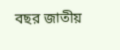বছর জাতীয়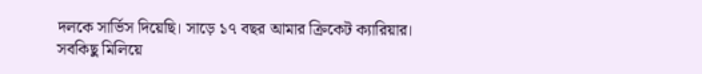দলকে সার্ভিস দিয়েছি। সাড়ে ১৭ বছর আমার ক্রিকেট ক্যারিয়ার।
সবকিছু মিলিয়ে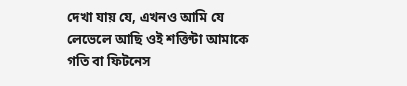দেখা যায় যে, এখনও আমি যে লেভেলে আছি ওই শক্তিটা আমাকে গতি বা ফিটনেস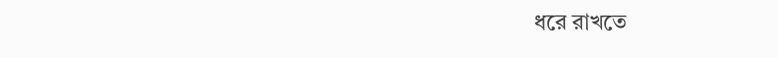ধরে রাখতে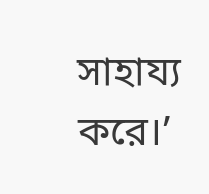সাহায্য করে।’